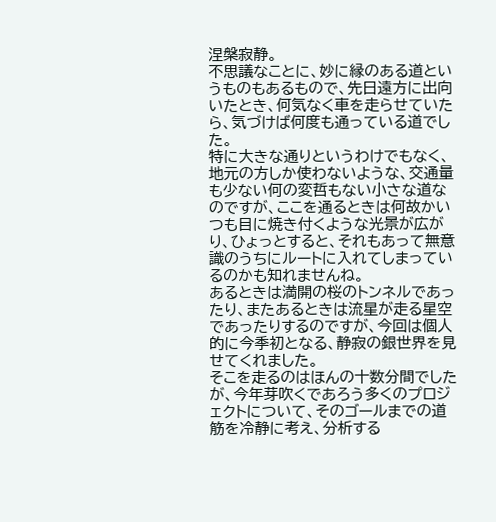涅槃寂静。
不思議なことに、妙に縁のある道というものもあるもので、先日遠方に出向いたとき、何気なく車を走らせていたら、気づけば何度も通っている道でした。
特に大きな通りというわけでもなく、地元の方しか使わないような、交通量も少ない何の変哲もない小さな道なのですが、ここを通るときは何故かいつも目に焼き付くような光景が広がり、ひょっとすると、それもあって無意識のうちにルートに入れてしまっているのかも知れませんね。
あるときは満開の桜のトンネルであったり、またあるときは流星が走る星空であったりするのですが、今回は個人的に今季初となる、静寂の銀世界を見せてくれました。
そこを走るのはほんの十数分間でしたが、今年芽吹くであろう多くのプロジェクトについて、そのゴールまでの道筋を冷静に考え、分析する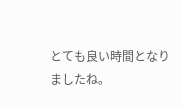とても良い時間となりましたね。